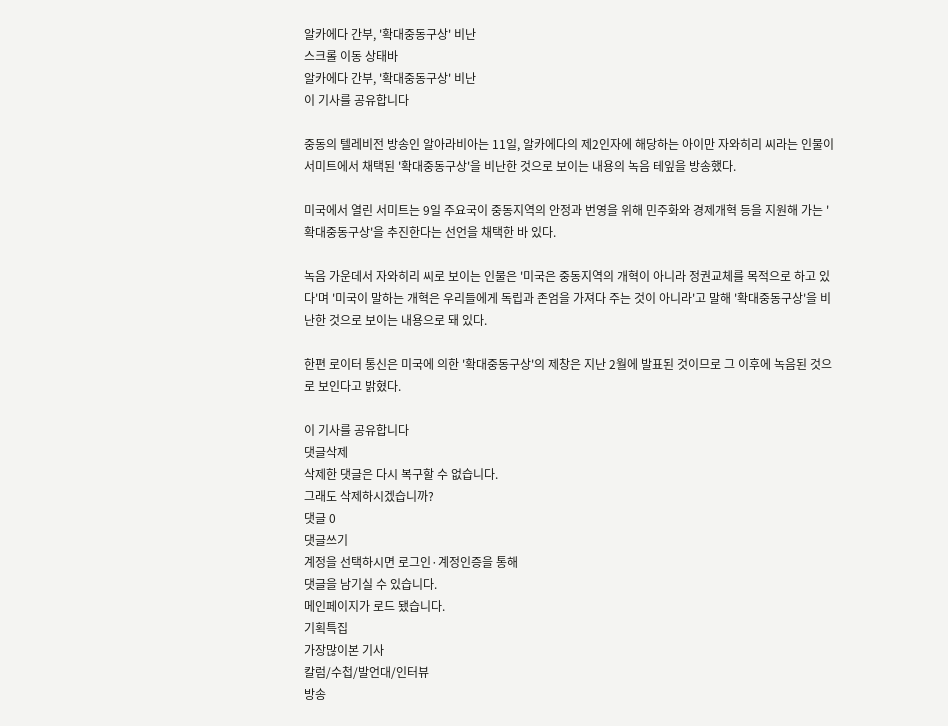알카에다 간부, '확대중동구상' 비난
스크롤 이동 상태바
알카에다 간부, '확대중동구상' 비난
이 기사를 공유합니다

중동의 텔레비전 방송인 알아라비아는 11일, 알카에다의 제2인자에 해당하는 아이만 자와히리 씨라는 인물이 서미트에서 채택된 '확대중동구상'을 비난한 것으로 보이는 내용의 녹음 테잎을 방송했다.

미국에서 열린 서미트는 9일 주요국이 중동지역의 안정과 번영을 위해 민주화와 경제개혁 등을 지원해 가는 '확대중동구상'을 추진한다는 선언을 채택한 바 있다.

녹음 가운데서 자와히리 씨로 보이는 인물은 '미국은 중동지역의 개혁이 아니라 정권교체를 목적으로 하고 있다'며 '미국이 말하는 개혁은 우리들에게 독립과 존엄을 가져다 주는 것이 아니라'고 말해 '확대중동구상'을 비난한 것으로 보이는 내용으로 돼 있다.

한편 로이터 통신은 미국에 의한 '확대중동구상'의 제창은 지난 2월에 발표된 것이므로 그 이후에 녹음된 것으로 보인다고 밝혔다.

이 기사를 공유합니다
댓글삭제
삭제한 댓글은 다시 복구할 수 없습니다.
그래도 삭제하시겠습니까?
댓글 0
댓글쓰기
계정을 선택하시면 로그인·계정인증을 통해
댓글을 남기실 수 있습니다.
메인페이지가 로드 됐습니다.
기획특집
가장많이본 기사
칼럼/수첩/발언대/인터뷰
방송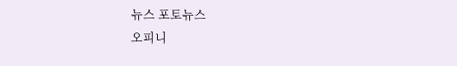뉴스 포토뉴스
오피니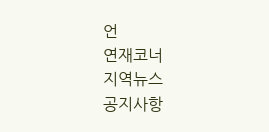언
연재코너
지역뉴스
공지사항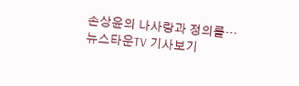손상윤의 나사랑과 정의를···
뉴스타운TV 기사보기